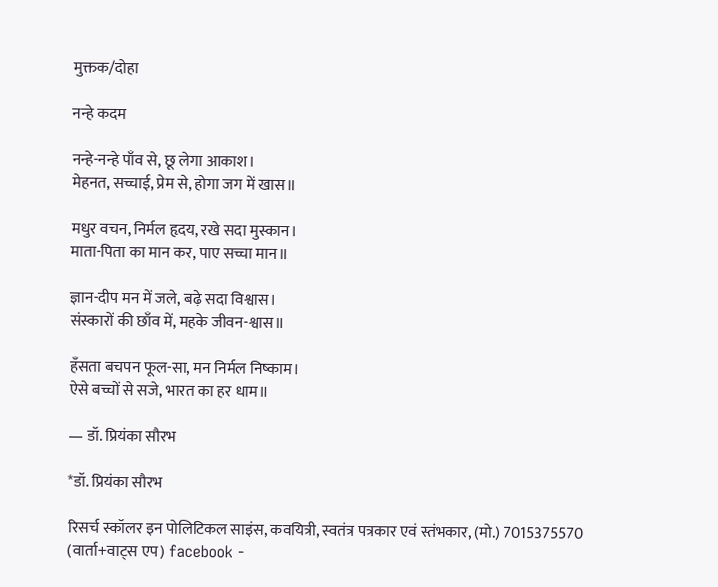मुक्तक/दोहा

नन्हे कदम

नन्हे-नन्हे पाँव से, छू लेगा आकाश।
मेहनत, सच्चाई, प्रेम से, होगा जग में खास॥

मधुर वचन, निर्मल हृदय, रखे सदा मुस्कान।
माता-पिता का मान कर, पाए सच्चा मान॥

ज्ञान-दीप मन में जले, बढ़े सदा विश्वास।
संस्कारों की छाँव में, महके जीवन-श्वास॥

हँसता बचपन फूल-सा, मन निर्मल निष्काम।
ऐसे बच्चों से सजे, भारत का हर धाम॥

— डॉ. प्रियंका सौरभ

*डॉ. प्रियंका सौरभ

रिसर्च स्कॉलर इन पोलिटिकल साइंस, कवयित्री, स्वतंत्र पत्रकार एवं स्तंभकार, (मो.) 7015375570 (वार्ता+वाट्स एप) facebook -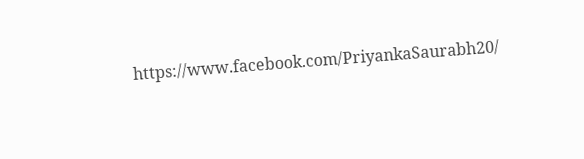https://www.facebook.com/PriyankaSaurabh20/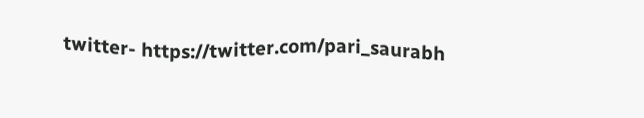twitter- https://twitter.com/pari_saurabh